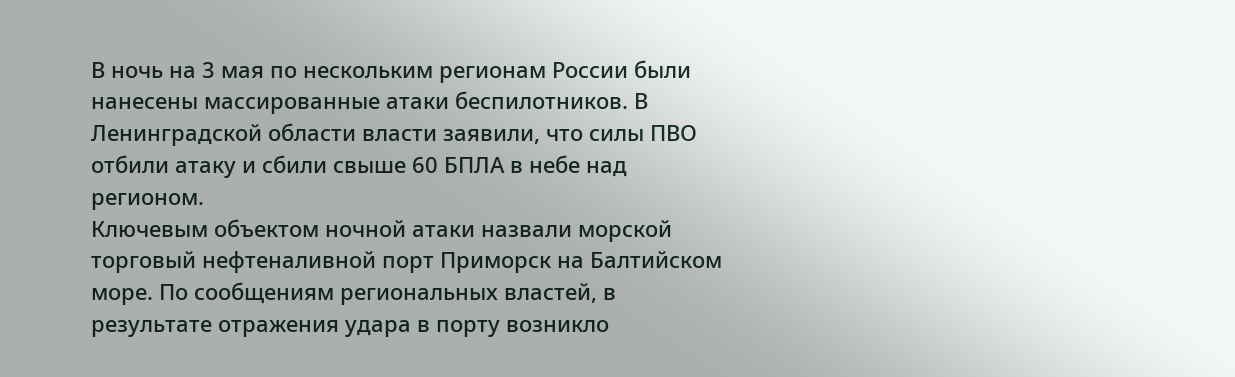В ночь на 3 мая по нескольким регионам России были нанесены масcированные атаки беспилотников. В Ленинградской области власти заявили, что силы ПВО отбили атаку и сбили свыше 60 БПЛА в небе над регионом.
Ключевым объектом ночной атаки назвали морской торговый нефтеналивной порт Приморск на Балтийском море. По сообщениям региональных властей, в результате отражения удара в порту возникло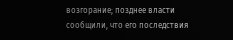возгорание; позднее власти сообщили, что его последствия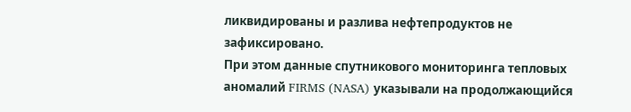ликвидированы и разлива нефтепродуктов не зафиксировано.
При этом данные спутникового мониторинга тепловых аномалий FIRMS (NASA) указывали на продолжающийся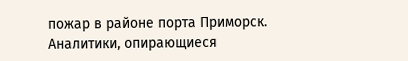пожар в районе порта Приморск.
Аналитики, опирающиеся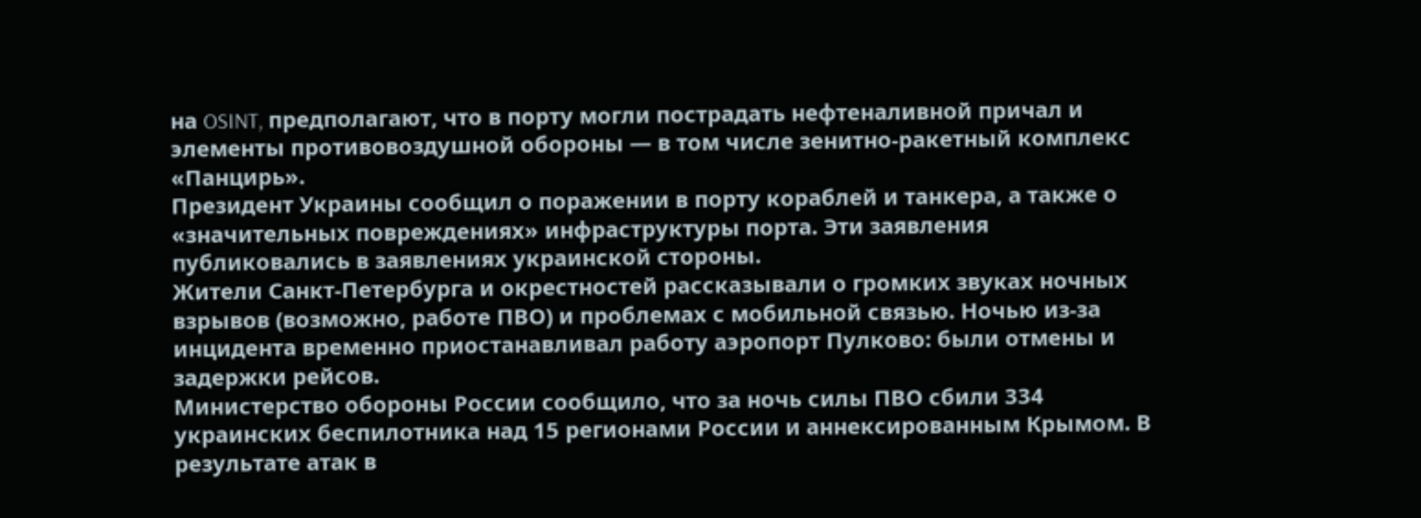на OSINT, предполагают, что в порту могли пострадать нефтеналивной причал и элементы противовоздушной обороны — в том числе зенитно‑ракетный комплекс «Панцирь».
Президент Украины сообщил о поражении в порту кораблей и танкера, а также о «значительных повреждениях» инфраструктуры порта. Эти заявления публиковались в заявлениях украинской стороны.
Жители Санкт‑Петербурга и окрестностей рассказывали о громких звуках ночных взрывов (возможно, работе ПВО) и проблемах с мобильной связью. Ночью из‑за инцидента временно приостанавливал работу аэропорт Пулково: были отмены и задержки рейсов.
Министерство обороны России сообщило, что за ночь силы ПВО сбили 334 украинских беспилотника над 15 регионами России и аннексированным Крымом. В результате атак в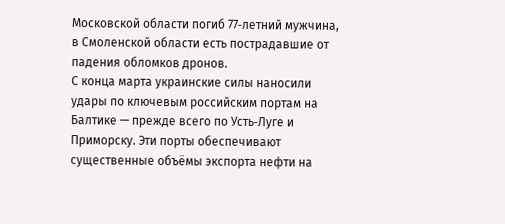Московской области погиб 77‑летний мужчина, в Смоленской области есть пострадавшие от падения обломков дронов.
С конца марта украинские силы наносили удары по ключевым российским портам на Балтике — прежде всего по Усть‑Луге и Приморску. Эти порты обеспечивают существенные объёмы экспорта нефти на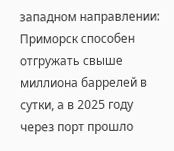западном направлении: Приморск способен отгружать свыше миллиона баррелей в сутки, а в 2025 году через порт прошло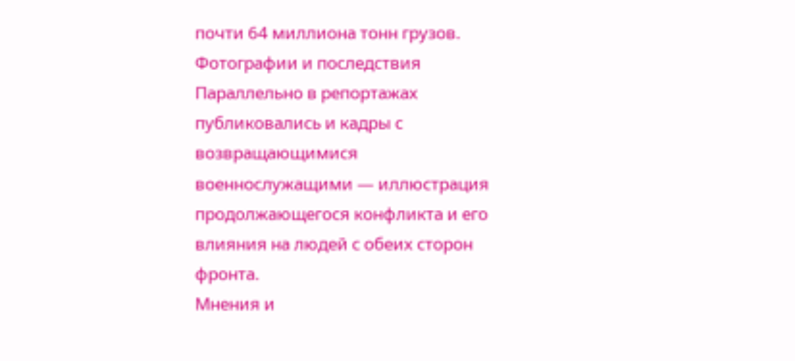почти 64 миллиона тонн грузов.
Фотографии и последствия
Параллельно в репортажах публиковались и кадры с возвращающимися военнослужащими — иллюстрация продолжающегося конфликта и его влияния на людей с обеих сторон фронта.
Мнения и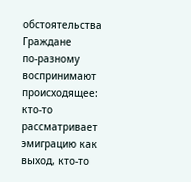обстоятельства
Граждане по‑разному воспринимают происходящее: кто‑то рассматривает эмиграцию как выход, кто‑то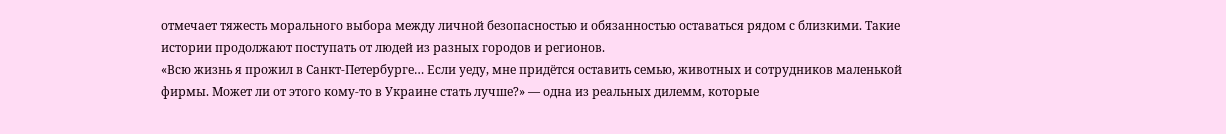отмечает тяжесть морального выбора между личной безопасностью и обязанностью оставаться рядом с близкими. Такие истории продолжают поступать от людей из разных городов и регионов.
«Всю жизнь я прожил в Санкт‑Петербурге… Если уеду, мне придётся оставить семью, животных и сотрудников маленькой фирмы. Может ли от этого кому‑то в Украине стать лучше?» — одна из реальных дилемм, которые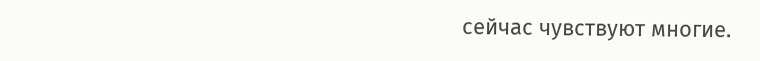сейчас чувствуют многие.